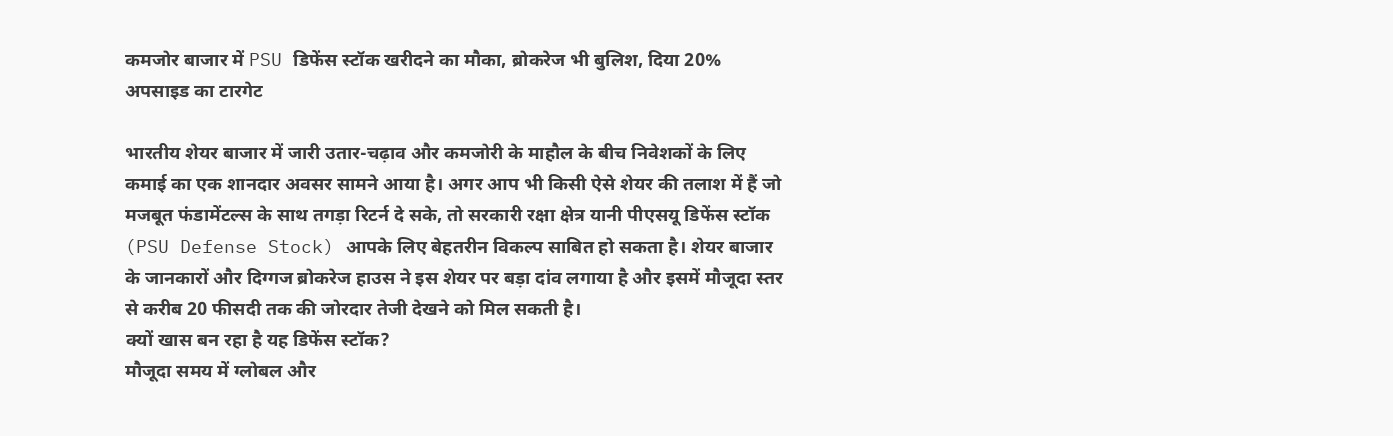कमजोर बाजार में PSU डिफेंस स्टॉक खरीदने का मौका, ब्रोकरेज भी बुलिश, दिया 20% अपसाइड का टारगेट

भारतीय शेयर बाजार में जारी उतार-चढ़ाव और कमजोरी के माहौल के बीच निवेशकों के लिए कमाई का एक शानदार अवसर सामने आया है। अगर आप भी किसी ऐसे शेयर की तलाश में हैं जो मजबूत फंडामेंटल्स के साथ तगड़ा रिटर्न दे सके, तो सरकारी रक्षा क्षेत्र यानी पीएसयू डिफेंस स्टॉक (PSU Defense Stock) आपके लिए बेहतरीन विकल्प साबित हो सकता है। शेयर बाजार के जानकारों और दिग्गज ब्रोकरेज हाउस ने इस शेयर पर बड़ा दांव लगाया है और इसमें मौजूदा स्तर से करीब 20 फीसदी तक की जोरदार तेजी देखने को मिल सकती है।
क्यों खास बन रहा है यह डिफेंस स्टॉक?
मौजूदा समय में ग्लोबल और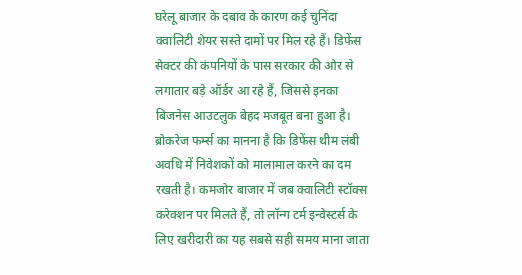घरेलू बाजार के दबाव के कारण कई चुनिंदा क्वालिटी शेयर सस्ते दामों पर मिल रहे हैं। डिफेंस सेक्टर की कंपनियों के पास सरकार की ओर से लगातार बड़े ऑर्डर आ रहे हैं, जिससे इनका बिजनेस आउटलुक बेहद मजबूत बना हुआ है। ब्रोकरेज फर्म्स का मानना है कि डिफेंस थीम लंबी अवधि में निवेशकों को मालामाल करने का दम रखती है। कमजोर बाजार में जब क्वालिटी स्टॉक्स करेक्शन पर मिलते हैं, तो लॉन्ग टर्म इन्वेस्टर्स के लिए खरीदारी का यह सबसे सही समय माना जाता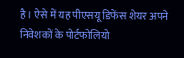है। ऐसे में यह पीएसयू डिफेंस शेयर अपने निवेशकों के पोर्टफोलियो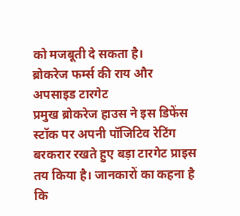को मजबूती दे सकता है।
ब्रोकरेज फर्म्स की राय और अपसाइड टारगेट
प्रमुख ब्रोकरेज हाउस ने इस डिफेंस स्टॉक पर अपनी पॉजिटिव रेटिंग बरकरार रखते हुए बड़ा टारगेट प्राइस तय किया है। जानकारों का कहना है कि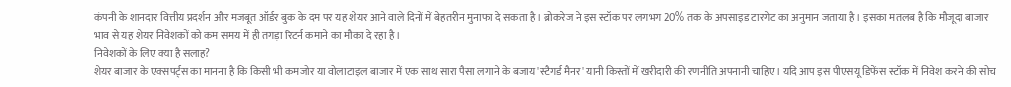कंपनी के शानदार वित्तीय प्रदर्शन और मजबूत ऑर्डर बुक के दम पर यह शेयर आने वाले दिनों में बेहतरीन मुनाफा दे सकता है। ब्रोकरेज ने इस स्टॉक पर लगभग 20% तक के अपसाइड टारगेट का अनुमान जताया है। इसका मतलब है कि मौजूदा बाजार भाव से यह शेयर निवेशकों को कम समय में ही तगड़ा रिटर्न कमाने का मौका दे रहा है।
निवेशकों के लिए क्या है सलाह?
शेयर बाजार के एक्सपर्ट्स का मानना है कि किसी भी कमजोर या वोलाटाइल बाजार में एक साथ सारा पैसा लगाने के बजाय 'स्टैगर्ड मैनर' यानी किस्तों में खरीदारी की रणनीति अपनानी चाहिए। यदि आप इस पीएसयू डिफेंस स्टॉक में निवेश करने की सोच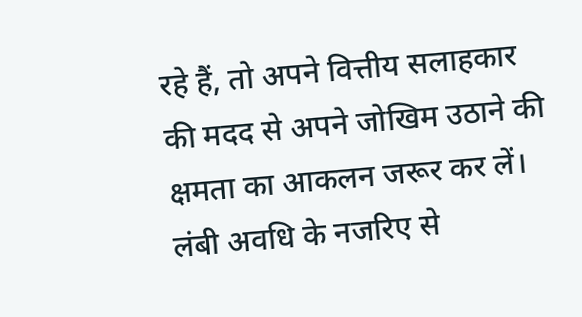रहे हैं, तो अपने वित्तीय सलाहकार की मदद से अपने जोखिम उठाने की क्षमता का आकलन जरूर कर लें। लंबी अवधि के नजरिए से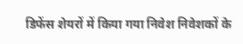डिफेंस शेयरों में किया गया निवेश निवेशकों के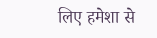लिए हमेशा से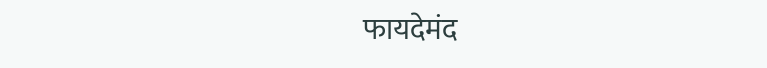फायदेमंद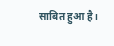साबित हुआ है।